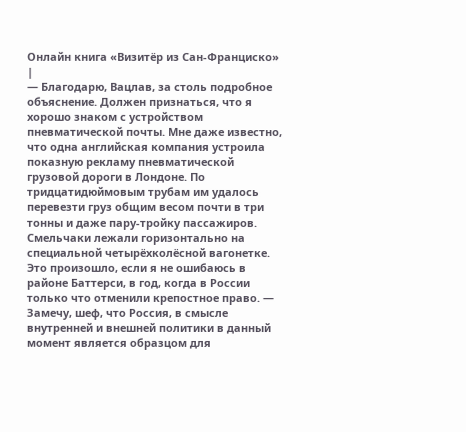Онлайн книга «Визитёр из Сан-Франциско»
|
— Благодарю, Вацлав, за столь подробное объяснение. Должен признаться, что я хорошо знаком с устройством пневматической почты. Мне даже известно, что одна английская компания устроила показную рекламу пневматической грузовой дороги в Лондоне. По тридцатидюймовым трубам им удалось перевезти груз общим весом почти в три тонны и даже пару-тройку пассажиров. Смельчаки лежали горизонтально на специальной четырёхколёсной вагонетке. Это произошло, если я не ошибаюсь в районе Баттерси, в год, когда в России только что отменили крепостное право. — Замечу, шеф, что Россия, в смысле внутренней и внешней политики в данный момент является образцом для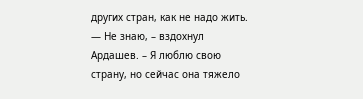других стран, как не надо жить. — Не знаю, – вздохнул Ардашев. – Я люблю свою страну, но сейчас она тяжело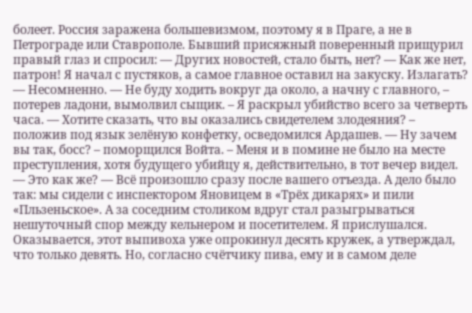болеет. Россия заражена большевизмом, поэтому я в Праге, а не в Петрограде или Ставрополе. Бывший присяжный поверенный прищурил правый глаз и спросил: — Других новостей, стало быть, нет? — Как же нет, патрон! Я начал с пустяков, а самое главное оставил на закуску. Излагать? — Несомненно. — Не буду ходить вокруг да около, а начну с главного, – потерев ладони, вымолвил сыщик. – Я раскрыл убийство всего за четверть часа. — Хотите сказать, что вы оказались свидетелем злодеяния? – положив под язык зелёную конфетку, осведомился Ардашев. — Ну зачем вы так, босс? – поморщился Войта. – Меня и в помине не было на месте преступления, хотя будущего убийцу я, действительно, в тот вечер видел. — Это как же? — Всё произошло сразу после вашего отъезда. А дело было так: мы сидели с инспектором Яновицем в «Трёх дикарях» и пили «Пльзеньское». А за соседним столиком вдруг стал разыгрываться нешуточный спор между кельнером и посетителем. Я прислушался. Оказывается, этот выпивоха уже опрокинул десять кружек, а утверждал, что только девять. Но, согласно счётчику пива, ему и в самом деле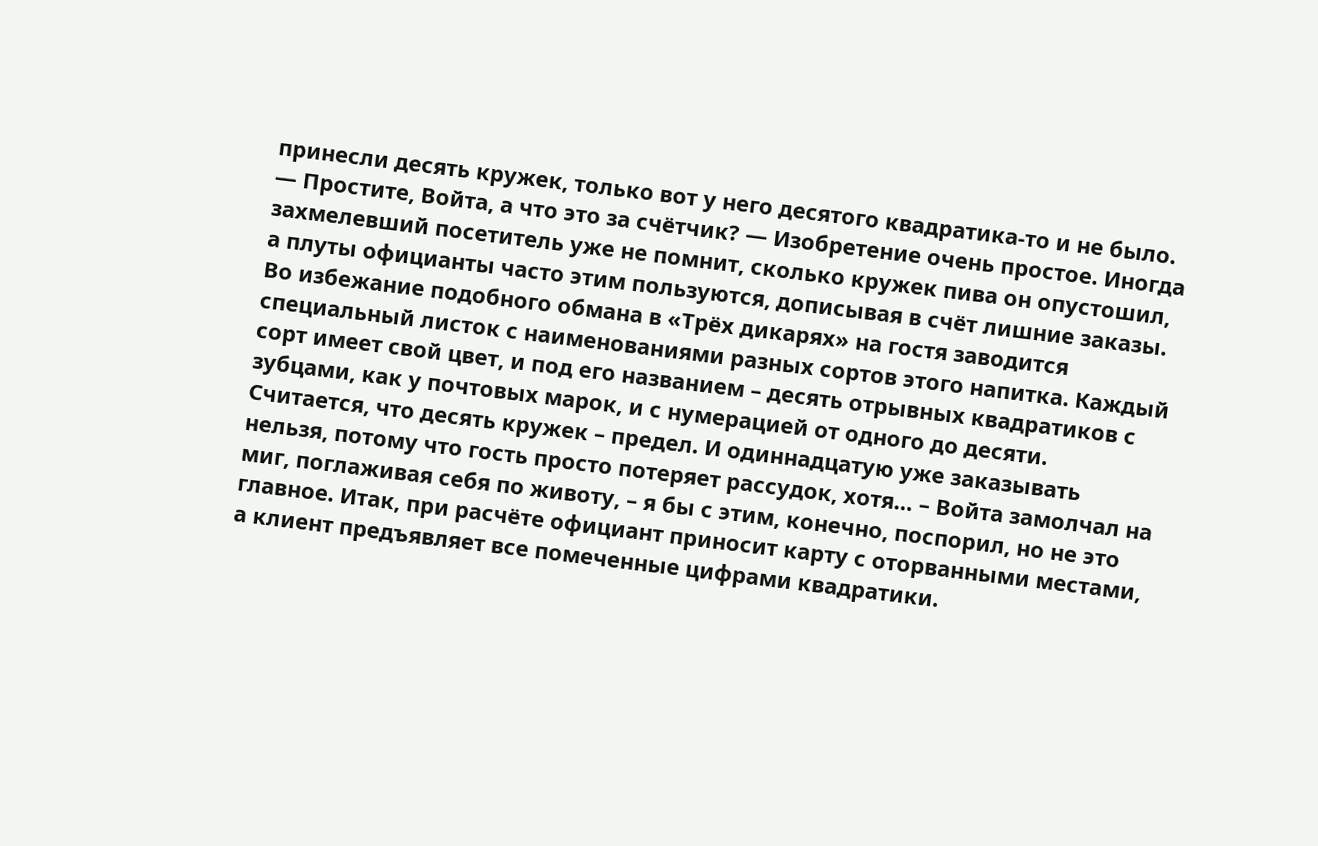принесли десять кружек, только вот у него десятого квадратика-то и не было. — Простите, Войта, а что это за счётчик? — Изобретение очень простое. Иногда захмелевший посетитель уже не помнит, сколько кружек пива он опустошил, а плуты официанты часто этим пользуются, дописывая в счёт лишние заказы. Во избежание подобного обмана в «Трёх дикарях» на гостя заводится специальный листок с наименованиями разных сортов этого напитка. Каждый сорт имеет свой цвет, и под его названием – десять отрывных квадратиков с зубцами, как у почтовых марок, и с нумерацией от одного до десяти. Считается, что десять кружек – предел. И одиннадцатую уже заказывать нельзя, потому что гость просто потеряет рассудок, хотя… – Войта замолчал на миг, поглаживая себя по животу, – я бы с этим, конечно, поспорил, но не это главное. Итак, при расчёте официант приносит карту с оторванными местами, а клиент предъявляет все помеченные цифрами квадратики.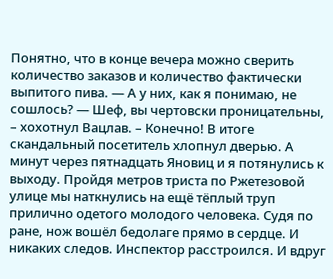Понятно, что в конце вечера можно сверить количество заказов и количество фактически выпитого пива. — А у них, как я понимаю, не сошлось? — Шеф, вы чертовски проницательны, – хохотнул Вацлав. – Конечно! В итоге скандальный посетитель хлопнул дверью. А минут через пятнадцать Яновиц и я потянулись к выходу. Пройдя метров триста по Ржетезовой улице мы наткнулись на ещё тёплый труп прилично одетого молодого человека. Судя по ране, нож вошёл бедолаге прямо в сердце. И никаких следов. Инспектор расстроился. И вдруг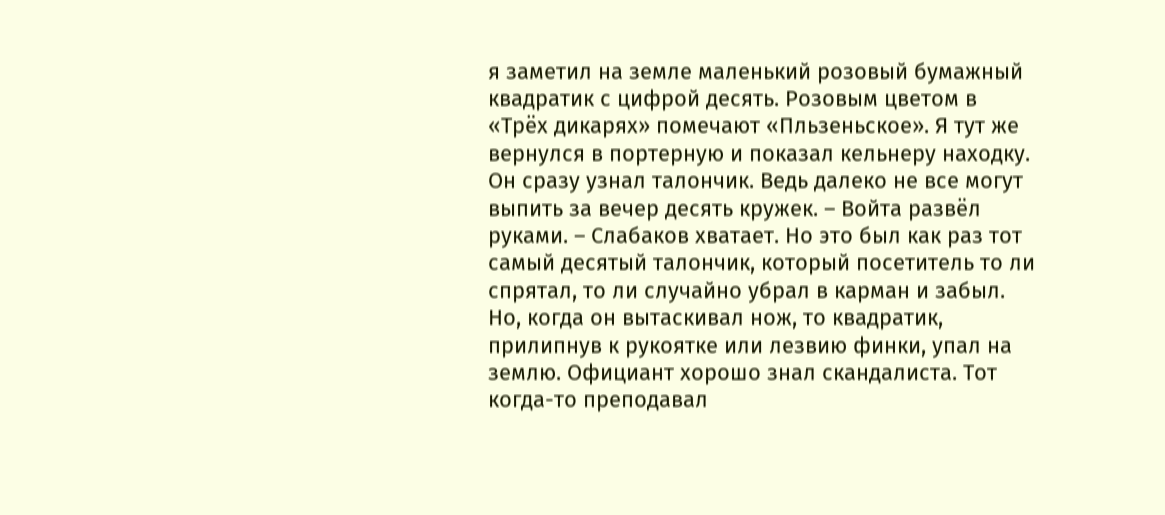я заметил на земле маленький розовый бумажный квадратик с цифрой десять. Розовым цветом в «Трёх дикарях» помечают «Пльзеньское». Я тут же вернулся в портерную и показал кельнеру находку. Он сразу узнал талончик. Ведь далеко не все могут выпить за вечер десять кружек. – Войта развёл руками. – Слабаков хватает. Но это был как раз тот самый десятый талончик, который посетитель то ли спрятал, то ли случайно убрал в карман и забыл. Но, когда он вытаскивал нож, то квадратик, прилипнув к рукоятке или лезвию финки, упал на землю. Официант хорошо знал скандалиста. Тот когда-то преподавал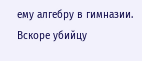ему алгебру в гимназии. Вскоре убийцу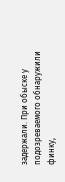задержали. При обыске у подозреваемого обнаружили финку,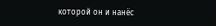которой он и нанёс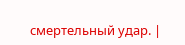смертельный удар. |